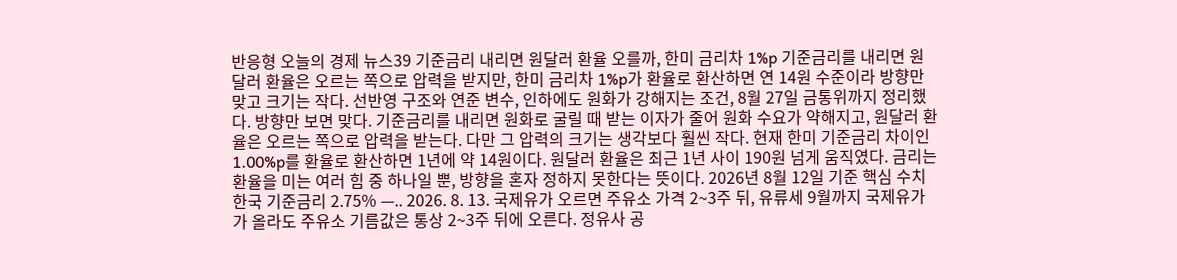반응형 오늘의 경제 뉴스39 기준금리 내리면 원달러 환율 오를까, 한미 금리차 1%p 기준금리를 내리면 원달러 환율은 오르는 쪽으로 압력을 받지만, 한미 금리차 1%p가 환율로 환산하면 연 14원 수준이라 방향만 맞고 크기는 작다. 선반영 구조와 연준 변수, 인하에도 원화가 강해지는 조건, 8월 27일 금통위까지 정리했다. 방향만 보면 맞다. 기준금리를 내리면 원화로 굴릴 때 받는 이자가 줄어 원화 수요가 약해지고, 원달러 환율은 오르는 쪽으로 압력을 받는다. 다만 그 압력의 크기는 생각보다 훨씬 작다. 현재 한미 기준금리 차이인 1.00%p를 환율로 환산하면 1년에 약 14원이다. 원달러 환율은 최근 1년 사이 190원 넘게 움직였다. 금리는 환율을 미는 여러 힘 중 하나일 뿐, 방향을 혼자 정하지 못한다는 뜻이다. 2026년 8월 12일 기준 핵심 수치한국 기준금리 2.75% —.. 2026. 8. 13. 국제유가 오르면 주유소 가격 2~3주 뒤, 유류세 9월까지 국제유가가 올라도 주유소 기름값은 통상 2~3주 뒤에 오른다. 정유사 공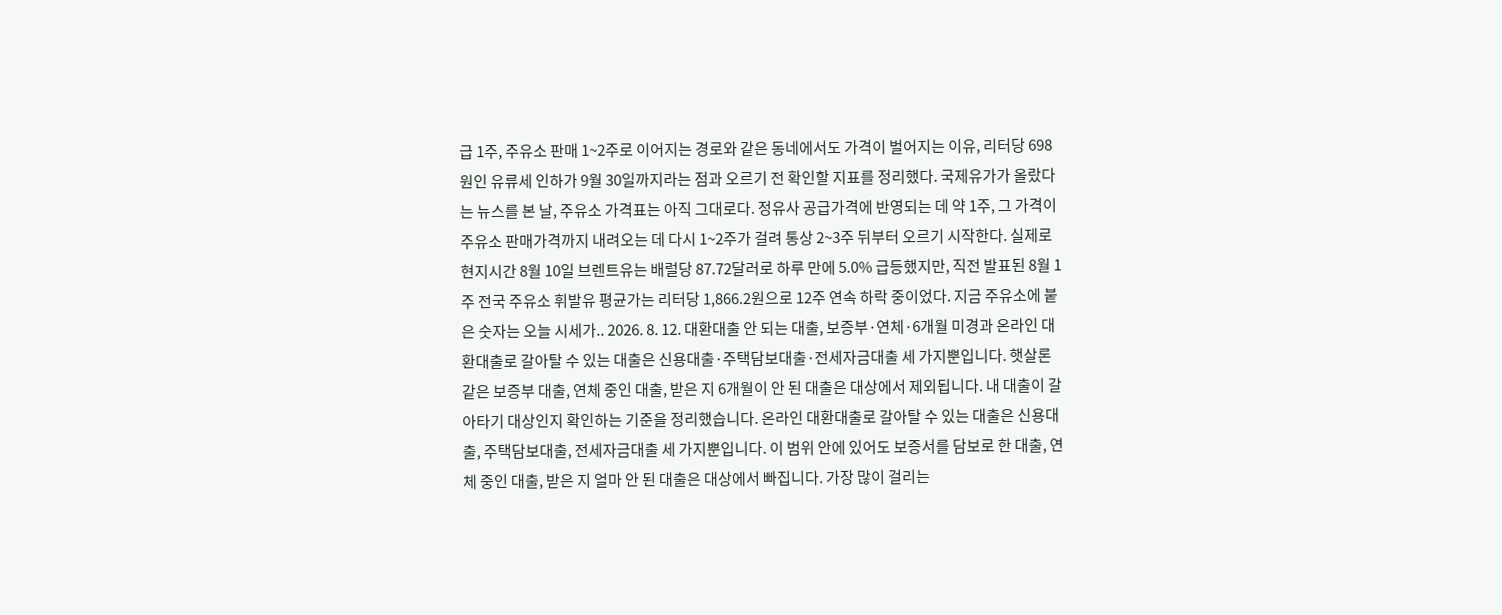급 1주, 주유소 판매 1~2주로 이어지는 경로와 같은 동네에서도 가격이 벌어지는 이유, 리터당 698원인 유류세 인하가 9월 30일까지라는 점과 오르기 전 확인할 지표를 정리했다. 국제유가가 올랐다는 뉴스를 본 날, 주유소 가격표는 아직 그대로다. 정유사 공급가격에 반영되는 데 약 1주, 그 가격이 주유소 판매가격까지 내려오는 데 다시 1~2주가 걸려 통상 2~3주 뒤부터 오르기 시작한다. 실제로 현지시간 8월 10일 브렌트유는 배럴당 87.72달러로 하루 만에 5.0% 급등했지만, 직전 발표된 8월 1주 전국 주유소 휘발유 평균가는 리터당 1,866.2원으로 12주 연속 하락 중이었다. 지금 주유소에 붙은 숫자는 오늘 시세가.. 2026. 8. 12. 대환대출 안 되는 대출, 보증부·연체·6개월 미경과 온라인 대환대출로 갈아탈 수 있는 대출은 신용대출·주택담보대출·전세자금대출 세 가지뿐입니다. 햇살론 같은 보증부 대출, 연체 중인 대출, 받은 지 6개월이 안 된 대출은 대상에서 제외됩니다. 내 대출이 갈아타기 대상인지 확인하는 기준을 정리했습니다. 온라인 대환대출로 갈아탈 수 있는 대출은 신용대출, 주택담보대출, 전세자금대출 세 가지뿐입니다. 이 범위 안에 있어도 보증서를 담보로 한 대출, 연체 중인 대출, 받은 지 얼마 안 된 대출은 대상에서 빠집니다. 가장 많이 걸리는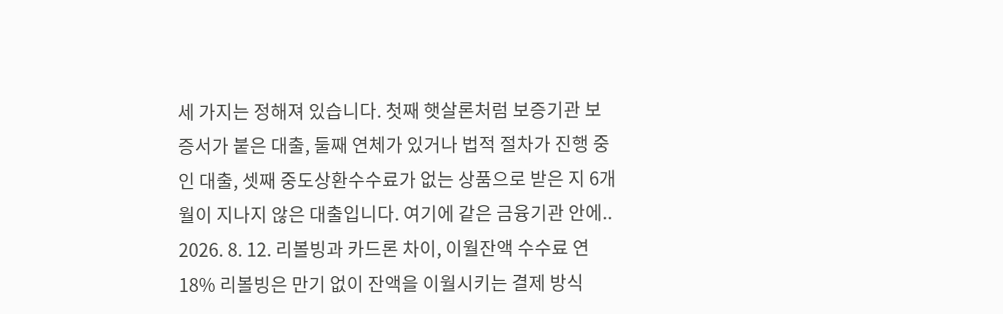세 가지는 정해져 있습니다. 첫째 햇살론처럼 보증기관 보증서가 붙은 대출, 둘째 연체가 있거나 법적 절차가 진행 중인 대출, 셋째 중도상환수수료가 없는 상품으로 받은 지 6개월이 지나지 않은 대출입니다. 여기에 같은 금융기관 안에.. 2026. 8. 12. 리볼빙과 카드론 차이, 이월잔액 수수료 연 18% 리볼빙은 만기 없이 잔액을 이월시키는 결제 방식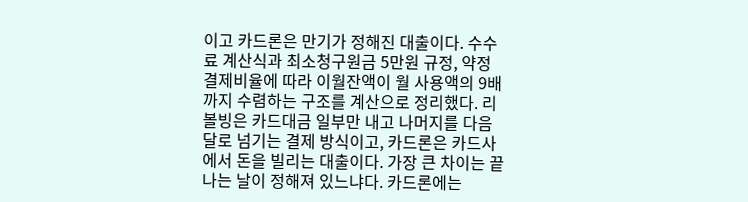이고 카드론은 만기가 정해진 대출이다. 수수료 계산식과 최소청구원금 5만원 규정, 약정결제비율에 따라 이월잔액이 월 사용액의 9배까지 수렴하는 구조를 계산으로 정리했다. 리볼빙은 카드대금 일부만 내고 나머지를 다음 달로 넘기는 결제 방식이고, 카드론은 카드사에서 돈을 빌리는 대출이다. 가장 큰 차이는 끝나는 날이 정해져 있느냐다. 카드론에는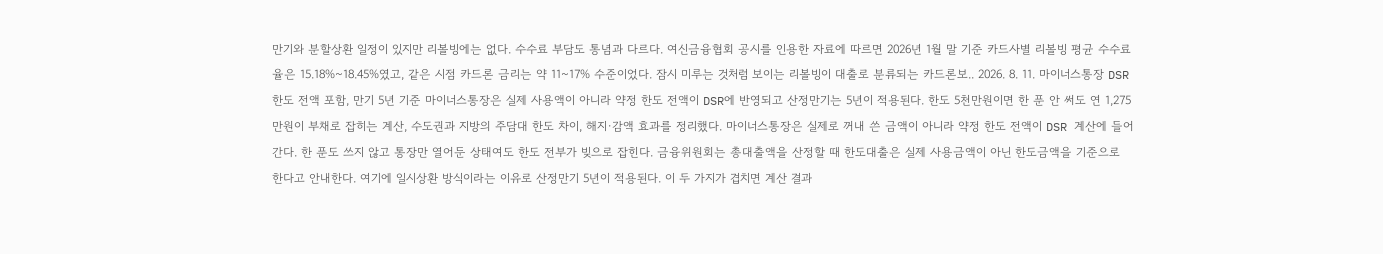만기와 분할상환 일정이 있지만 리볼빙에는 없다. 수수료 부담도 통념과 다르다. 여신금융협회 공시를 인용한 자료에 따르면 2026년 1월 말 기준 카드사별 리볼빙 평균 수수료율은 15.18%~18.45%였고, 같은 시점 카드론 금리는 약 11~17% 수준이었다. 잠시 미루는 것처럼 보이는 리볼빙이 대출로 분류되는 카드론보.. 2026. 8. 11. 마이너스통장 DSR 한도 전액 포함, 만기 5년 기준 마이너스통장은 실제 사용액이 아니라 약정 한도 전액이 DSR에 반영되고 산정만기는 5년이 적용된다. 한도 5천만원이면 한 푼 안 써도 연 1,275만원이 부채로 잡히는 계산, 수도권과 지방의 주담대 한도 차이, 해지·감액 효과를 정리했다. 마이너스통장은 실제로 꺼내 쓴 금액이 아니라 약정 한도 전액이 DSR 계산에 들어간다. 한 푼도 쓰지 않고 통장만 열어둔 상태여도 한도 전부가 빚으로 잡힌다. 금융위원회는 총대출액을 산정할 때 한도대출은 실제 사용금액이 아닌 한도금액을 기준으로 한다고 안내한다. 여기에 일시상환 방식이라는 이유로 산정만기 5년이 적용된다. 이 두 가지가 겹치면 계산 결과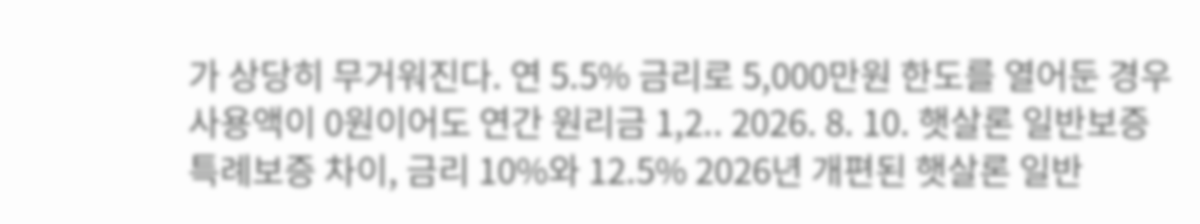가 상당히 무거워진다. 연 5.5% 금리로 5,000만원 한도를 열어둔 경우 사용액이 0원이어도 연간 원리금 1,2.. 2026. 8. 10. 햇살론 일반보증 특례보증 차이, 금리 10%와 12.5% 2026년 개편된 햇살론 일반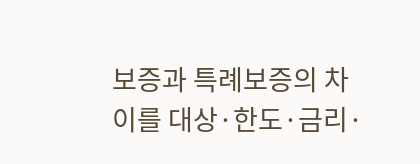보증과 특례보증의 차이를 대상·한도·금리·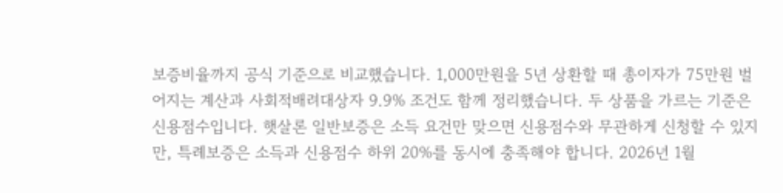보증비율까지 공식 기준으로 비교했습니다. 1,000만원을 5년 상환할 때 총이자가 75만원 벌어지는 계산과 사회적배려대상자 9.9% 조건도 함께 정리했습니다. 두 상품을 가르는 기준은 신용점수입니다. 햇살론 일반보증은 소득 요건만 맞으면 신용점수와 무관하게 신청할 수 있지만, 특례보증은 소득과 신용점수 하위 20%를 동시에 충족해야 합니다. 2026년 1월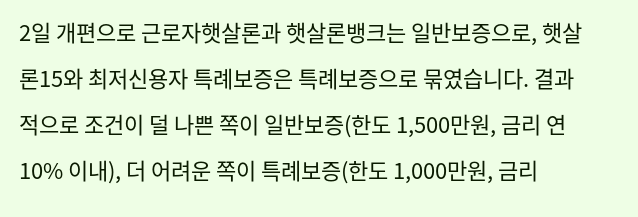2일 개편으로 근로자햇살론과 햇살론뱅크는 일반보증으로, 햇살론15와 최저신용자 특례보증은 특례보증으로 묶였습니다. 결과적으로 조건이 덜 나쁜 쪽이 일반보증(한도 1,500만원, 금리 연 10% 이내), 더 어려운 쪽이 특례보증(한도 1,000만원, 금리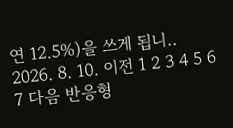연 12.5%)을 쓰게 됩니.. 2026. 8. 10. 이전 1 2 3 4 5 6 7 다음 반응형